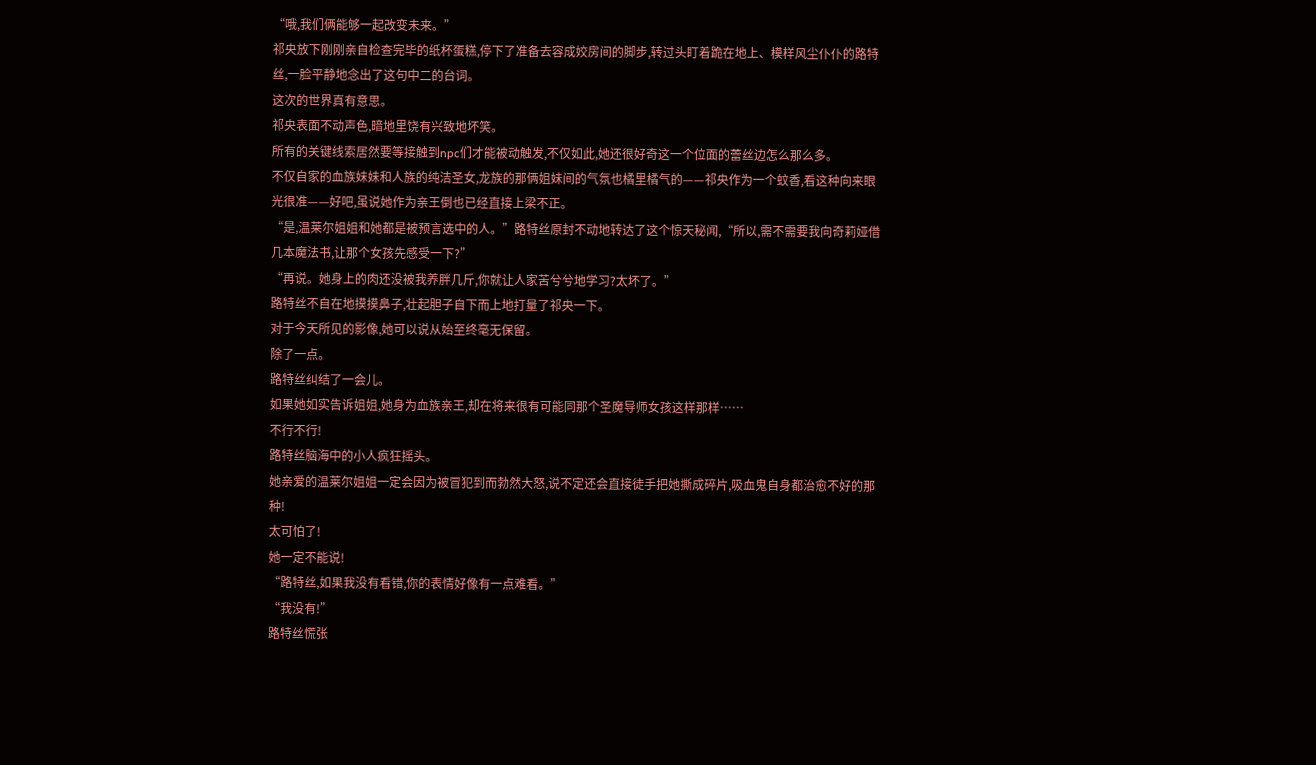“哦,我们俩能够一起改变未来。”
祁央放下刚刚亲自检查完毕的纸杯蛋糕,停下了准备去容成姣房间的脚步,转过头盯着跪在地上、模样风尘仆仆的路特丝,一脸平静地念出了这句中二的台词。
这次的世界真有意思。
祁央表面不动声色,暗地里饶有兴致地坏笑。
所有的关键线索居然要等接触到npc们才能被动触发,不仅如此,她还很好奇这一个位面的蕾丝边怎么那么多。
不仅自家的血族妹妹和人族的纯洁圣女,龙族的那俩姐妹间的气氛也橘里橘气的——祁央作为一个蚊香,看这种向来眼光很准——好吧,虽说她作为亲王倒也已经直接上梁不正。
“是,温莱尔姐姐和她都是被预言选中的人。”路特丝原封不动地转达了这个惊天秘闻,“所以,需不需要我向奇莉娅借几本魔法书,让那个女孩先感受一下?”
“再说。她身上的肉还没被我养胖几斤,你就让人家苦兮兮地学习?太坏了。”
路特丝不自在地摸摸鼻子,壮起胆子自下而上地打量了祁央一下。
对于今天所见的影像,她可以说从始至终毫无保留。
除了一点。
路特丝纠结了一会儿。
如果她如实告诉姐姐,她身为血族亲王,却在将来很有可能同那个圣魔导师女孩这样那样……
不行不行!
路特丝脑海中的小人疯狂摇头。
她亲爱的温莱尔姐姐一定会因为被冒犯到而勃然大怒,说不定还会直接徒手把她撕成碎片,吸血鬼自身都治愈不好的那种!
太可怕了!
她一定不能说!
“路特丝,如果我没有看错,你的表情好像有一点难看。”
“我没有!”
路特丝慌张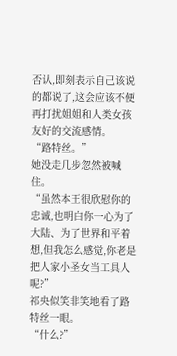否认,即刻表示自己该说的都说了,这会应该不便再打扰姐姐和人类女孩友好的交流感情。
“路特丝。”
她没走几步忽然被喊住。
“虽然本王很欣慰你的忠诚,也明白你一心为了大陆、为了世界和平着想,但我怎么感觉,你老是把人家小圣女当工具人呢?”
祁央似笑非笑地看了路特丝一眼。
“什么?”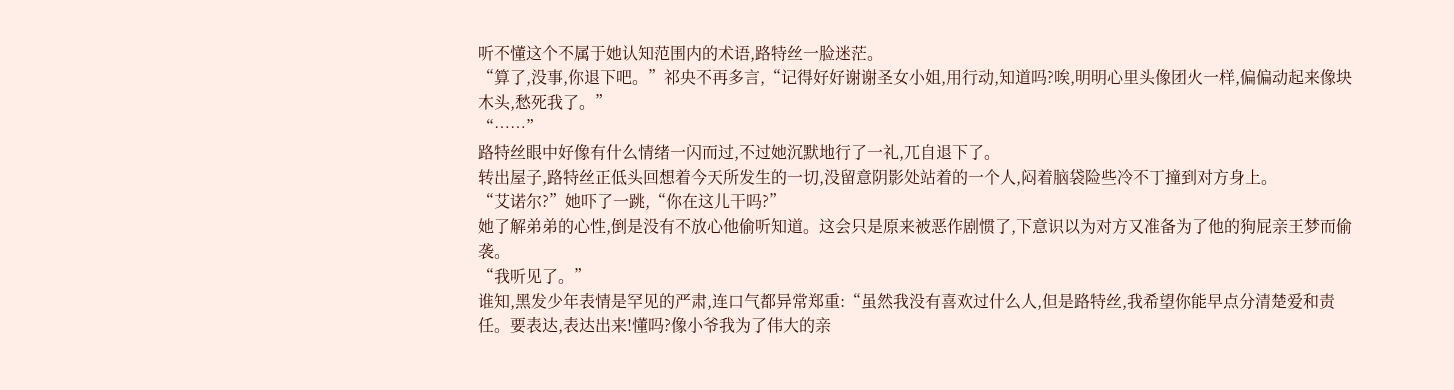听不懂这个不属于她认知范围内的术语,路特丝一脸迷茫。
“算了,没事,你退下吧。”祁央不再多言,“记得好好谢谢圣女小姐,用行动,知道吗?唉,明明心里头像团火一样,偏偏动起来像块木头,愁死我了。”
“……”
路特丝眼中好像有什么情绪一闪而过,不过她沉默地行了一礼,兀自退下了。
转出屋子,路特丝正低头回想着今天所发生的一切,没留意阴影处站着的一个人,闷着脑袋险些冷不丁撞到对方身上。
“艾诺尔?”她吓了一跳,“你在这儿干吗?”
她了解弟弟的心性,倒是没有不放心他偷听知道。这会只是原来被恶作剧惯了,下意识以为对方又准备为了他的狗屁亲王梦而偷袭。
“我听见了。”
谁知,黑发少年表情是罕见的严肃,连口气都异常郑重:“虽然我没有喜欢过什么人,但是路特丝,我希望你能早点分清楚爱和责任。要表达,表达出来!懂吗?像小爷我为了伟大的亲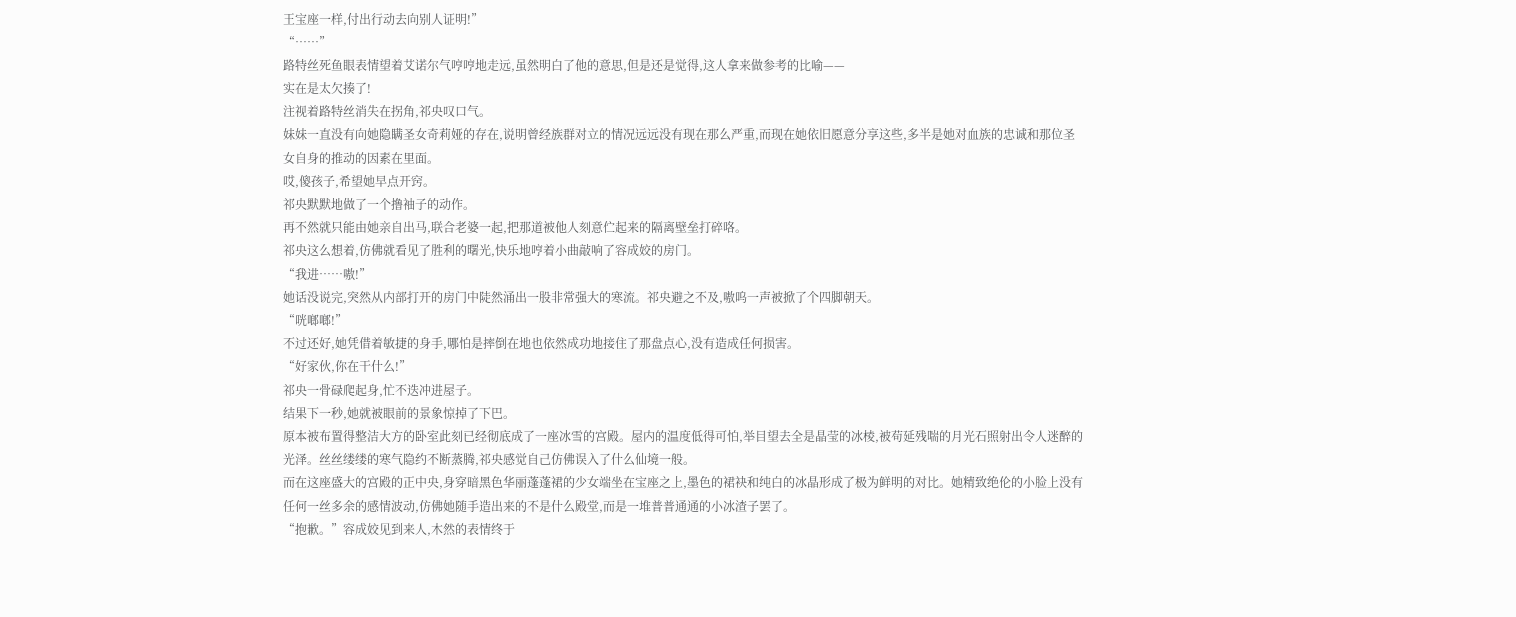王宝座一样,付出行动去向别人证明!”
“……”
路特丝死鱼眼表情望着艾诺尔气哼哼地走远,虽然明白了他的意思,但是还是觉得,这人拿来做参考的比喻——
实在是太欠揍了!
注视着路特丝消失在拐角,祁央叹口气。
妹妹一直没有向她隐瞒圣女奇莉娅的存在,说明曾经族群对立的情况远远没有现在那么严重,而现在她依旧愿意分享这些,多半是她对血族的忠诚和那位圣女自身的推动的因素在里面。
哎,傻孩子,希望她早点开窍。
祁央默默地做了一个撸袖子的动作。
再不然就只能由她亲自出马,联合老婆一起,把那道被他人刻意伫起来的隔离壁垒打碎咯。
祁央这么想着,仿佛就看见了胜利的曙光,快乐地哼着小曲敲响了容成姣的房门。
“我进……嗷!”
她话没说完,突然从内部打开的房门中陡然涌出一股非常强大的寒流。祁央避之不及,嗷呜一声被掀了个四脚朝天。
“咣啷啷!”
不过还好,她凭借着敏捷的身手,哪怕是摔倒在地也依然成功地接住了那盘点心,没有造成任何损害。
“好家伙,你在干什么!”
祁央一骨碌爬起身,忙不迭冲进屋子。
结果下一秒,她就被眼前的景象惊掉了下巴。
原本被布置得整洁大方的卧室此刻已经彻底成了一座冰雪的宫殿。屋内的温度低得可怕,举目望去全是晶莹的冰棱,被苟延残喘的月光石照射出令人迷醉的光泽。丝丝缕缕的寒气隐约不断蒸腾,祁央感觉自己仿佛误入了什么仙境一般。
而在这座盛大的宫殿的正中央,身穿暗黑色华丽蓬蓬裙的少女端坐在宝座之上,墨色的裙袂和纯白的冰晶形成了极为鲜明的对比。她精致绝伦的小脸上没有任何一丝多余的感情波动,仿佛她随手造出来的不是什么殿堂,而是一堆普普通通的小冰渣子罢了。
“抱歉。”容成姣见到来人,木然的表情终于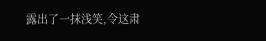露出了一抹浅笑,令这肃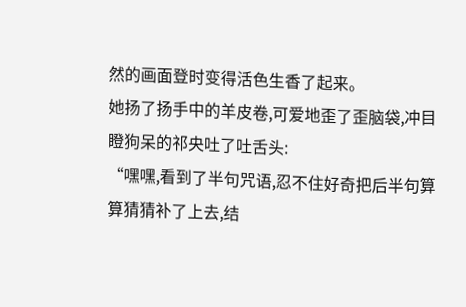然的画面登时变得活色生香了起来。
她扬了扬手中的羊皮卷,可爱地歪了歪脑袋,冲目瞪狗呆的祁央吐了吐舌头:
“嘿嘿,看到了半句咒语,忍不住好奇把后半句算算猜猜补了上去,结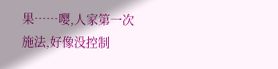果……嘤,人家第一次施法,好像没控制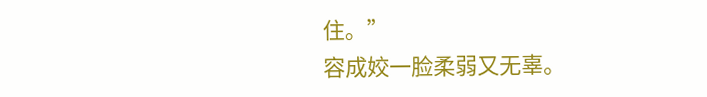住。”
容成姣一脸柔弱又无辜。